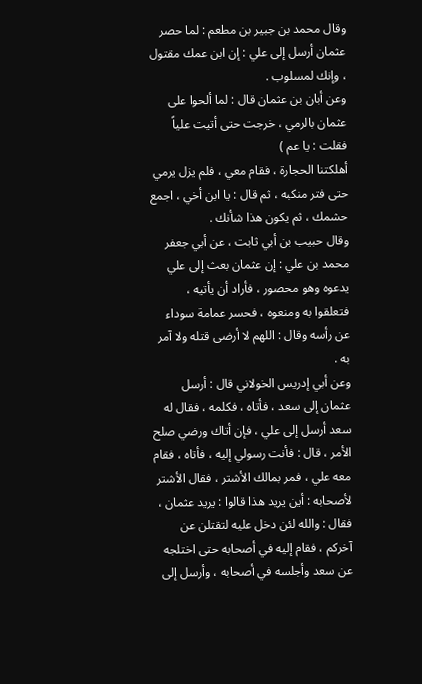وقال محمد بن جبير بن مطعم : لما حصر عثمان أرسل إلى علي : إن ابن عمك مقتول ، وإنك لمسلوب .
وعن أبان بن عثمان قال : لما ألحوا على عثمان بالرمي ، خرجت حتى أتيت علياً فقلت : يا عم )
أهلكتنا الحجارة ، فقام معي ، فلم يزل يرمي حتى فتر منكبه ، ثم قال : يا ابن أخي ، اجمع حشمك ، ثم يكون هذا شأنك .
وقال حبيب بن أبي ثابت ، عن أبي جعفر محمد بن علي : إن عثمان بعث إلى علي يدعوه وهو محصور ، فأراد أن يأتيه ، فتعلقوا به ومنعوه ، فحسر عمامة سوداء عن رأسه وقال : اللهم لا أرضى قتله ولا آمر به .
وعن أبي إدريس الخولاني قال : أرسل عثمان إلى سعد ، فأتاه ، فكلمه ، فقال له سعد أرسل إلى علي ، فإن أتاك ورضي صلح الأمر ، قال : فأنت رسولي إليه ، فأتاه ، فقام معه علي ، فمر بمالك الأشتر ، فقال الأشتر لأصحابه : أين يريد هذا قالوا : يريد عثمان ، فقال : والله لئن دخل عليه لتقتلن عن آخركم ، فقام إليه في أصحابه حتى اختلجه عن سعد وأجلسه في أصحابه ، وأرسل إلى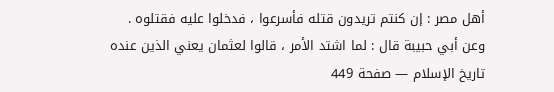أهل مصر : إن كنتم تريدون قتله فأسرعوا ، فدخلوا عليه فقتلوه .
وعن أبي حبيبة قال : لما اشتد الأمر ، قالوا لعثمان يعني الذين عنده
تاريخ الإسلام — صفحة 449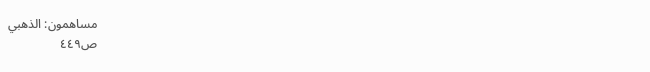مساهمون: الذهبي
ص٤٤٩